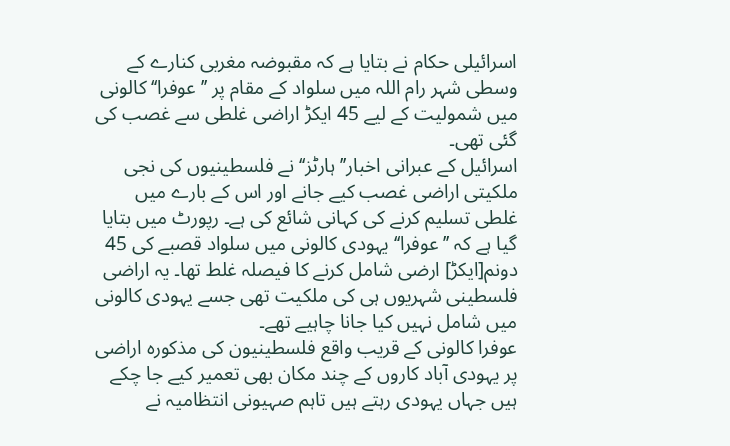اسرائیلی حکام نے بتایا ہے کہ مقبوضہ مغربی کنارے کے وسطی شہر رام اللہ میں سلواد کے مقام پر ’’عوفرا‘‘ کالونی میں شمولیت کے لیے 45 ایکڑ اراضی غلطی سے غصب کی گئی تھی۔
اسرائیل کے عبرانی اخبار’’ہارٹز‘‘ نے فلسطینیوں کی نجی ملکیتی اراضی غصب کیے جانے اور اس کے بارے میں غلطی تسلیم کرنے کی کہانی شائع کی ہے۔ رپورٹ میں بتایا گیا ہے کہ ’’عوفرا‘‘ یہودی کالونی میں سلواد قصبے کی 45 دونم[ایکڑ] ارضی شامل کرنے کا فیصلہ غلط تھا۔ یہ اراضی فلسطینی شہریوں ہی کی ملکیت تھی جسے یہودی کالونی میں شامل نہیں کیا جانا چاہیے تھے۔
عوفرا کالونی کے قریب واقع فلسطینیون کی مذکورہ اراضی پر یہودی آباد کاروں کے چند مکان بھی تعمیر کیے جا چکے ہیں جہاں یہودی رہتے ہیں تاہم صہیونی انتظامیہ نے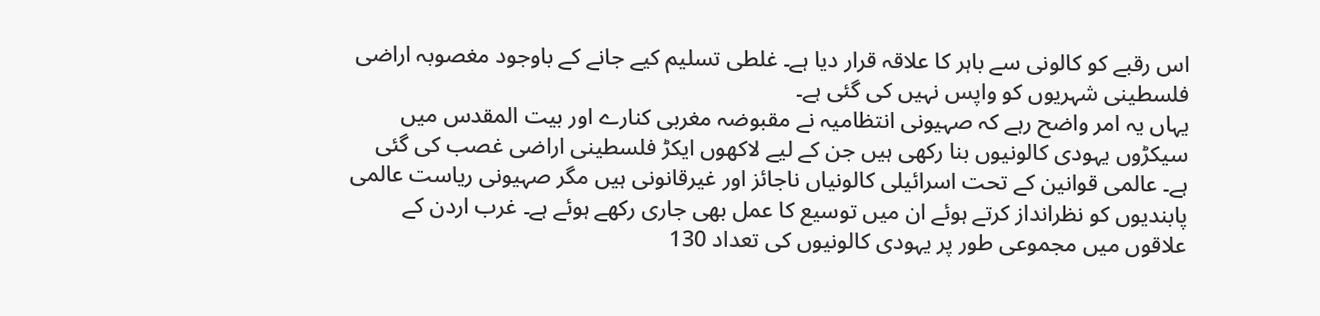اس رقبے کو کالونی سے باہر کا علاقہ قرار دیا ہے۔ غلطی تسلیم کیے جانے کے باوجود مغصوبہ اراضی فلسطینی شہریوں کو واپس نہیں کی گئی ہے۔
یہاں یہ امر واضح رہے کہ صہیونی انتظامیہ نے مقبوضہ مغربی کنارے اور بیت المقدس میں سیکڑوں یہودی کالونیوں بنا رکھی ہیں جن کے لیے لاکھوں ایکڑ فلسطینی اراضی غصب کی گئی ہے۔ عالمی قوانین کے تحت اسرائیلی کالونیاں ناجائز اور غیرقانونی ہیں مگر صہیونی ریاست عالمی پابندیوں کو نظرانداز کرتے ہوئے ان میں توسیع کا عمل بھی جاری رکھے ہوئے ہے۔ غرب اردن کے علاقوں میں مجموعی طور پر یہودی کالونیوں کی تعداد 130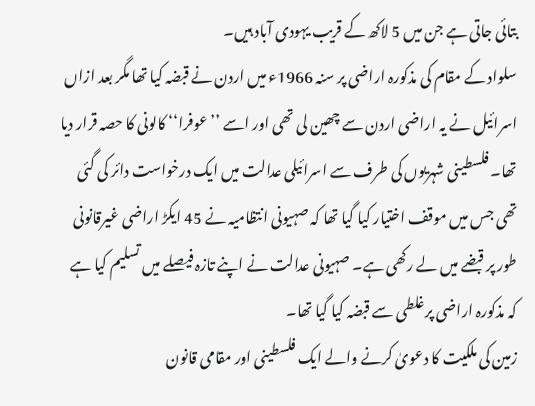بتائی جاتی ہے جن میں 5 لاکھ کے قریب یہودی آباد ہیں۔
سلواد کے مقام کی مذکورہ اراضی پر سنہ 1966ء میں اردن نے قبضہ کیا تھا مگر بعد ازاں اسرائیل نے یہ اراضی اردن سے چھین لی تھی اور اسے ’’عوفرا‘‘ کالونی کا حصہ قرار دیا تھا۔ فلسطینی شہریوں کی طرف سے اسرائیلی عدالت میں ایک درخواست دائر کی گئی تھی جس میں موقف اختیار کیا گیا تھا کہ صہیونی انتظامیہ نے 45 ایکڑ اراضی غیرقانونی طور پر قبضے میں لے رکھی ہے۔ صہیونی عدالت نے اپنے تازہ فیصلے میں تسلیم کیا ہے کہ مذکورہ اراضی پرغلطی سے قبضہ کیا گیا تھا۔
زمین کی ملکیت کا دعویٰ کرنے والے ایک فلسطینی اور مقامی قانون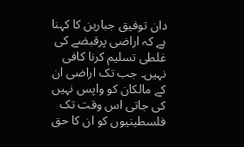دان توفیق جبارین کا کہنا ہے کہ اراضی پرقبضے کی غلطی تسلیم کرنا کافی نہیں۔ جب تک اراضی ان کے مالکان کو واپس نہیں کی جاتی اس وقت تک فلسطینیوں کو ان کا حق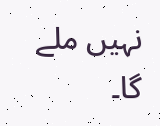نہیں ملے گا۔